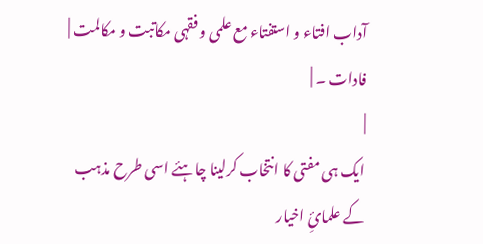آداب افتاء و استفتاء مع علمی و فقہی مکاتبت و مکالمت |
فادات ۔ |
|
ایک ہی مفتی کا انتخاب کرلینا چاہئے اسی طرح مذہب کے علمائِ اخیار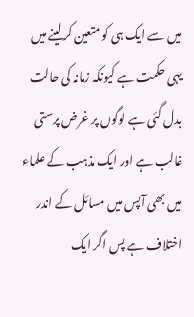میں سے ایک ہی کو متعین کرلینے میں یہی حکمت ہے کیونکہ زمانہ کی حالت بدل گئی ہے لوگوں پر غرض پرستی غالب ہے اور ایک مذہب کے علماء میں بھی آپس میں مسائل کے اندر اختلاف ہے پس اگر ایک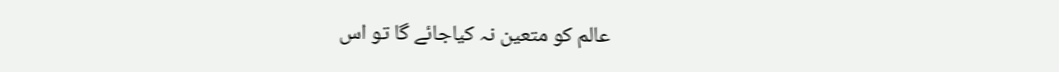عالم کو متعین نہ کیاجائے گا تو اس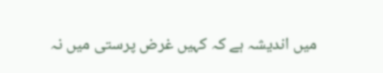میں اندیشہ ہے کہ کہیں غرض پرستی میں نہ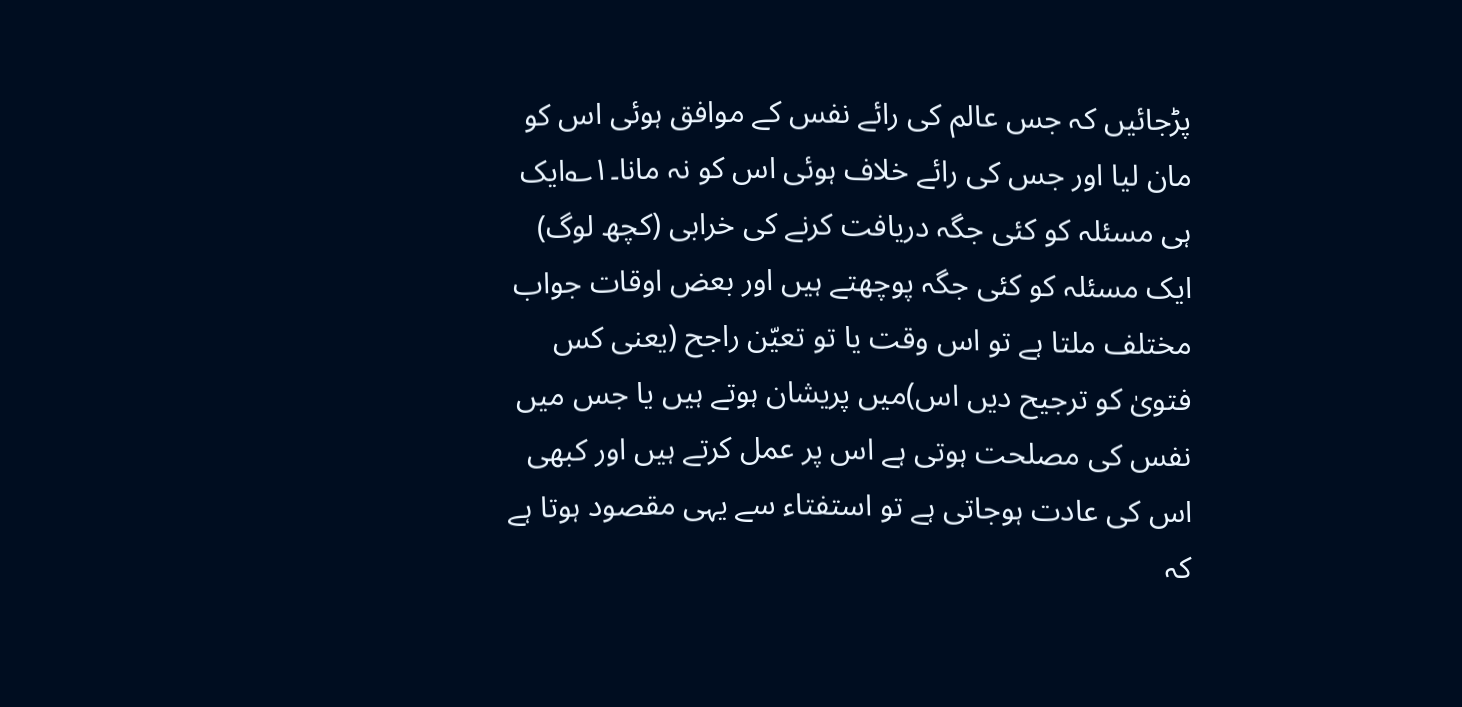پڑجائیں کہ جس عالم کی رائے نفس کے موافق ہوئی اس کو مان لیا اور جس کی رائے خلاف ہوئی اس کو نہ مانا۔۱؎ایک ہی مسئلہ کو کئی جگہ دریافت کرنے کی خرابی (کچھ لوگ) ایک مسئلہ کو کئی جگہ پوچھتے ہیں اور بعض اوقات جواب مختلف ملتا ہے تو اس وقت یا تو تعیّن راجح (یعنی کس فتویٰ کو ترجیح دیں اس)میں پریشان ہوتے ہیں یا جس میں نفس کی مصلحت ہوتی ہے اس پر عمل کرتے ہیں اور کبھی اس کی عادت ہوجاتی ہے تو استفتاء سے یہی مقصود ہوتا ہے کہ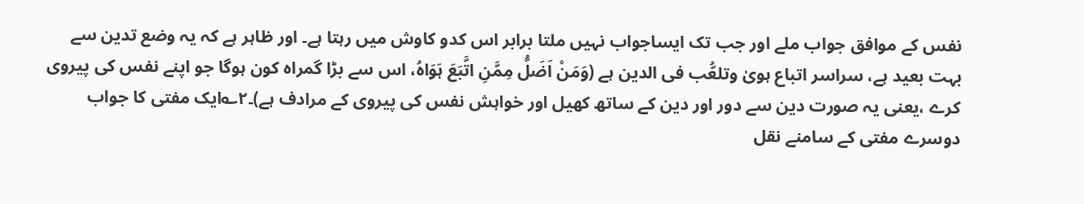نفس کے موافق جواب ملے اور جب تک ایساجواب نہیں ملتا برابر اس کدو کاوش میں رہتا ہے۔ اور ظاہر ہے کہ یہ وضع تدین سے بہت بعید ہے، سراسر اتباع ہویٰ وتلعُّب فی الدین ہے (وَمَنْ اَضَلُّ مِمَّنِ اتَّبَعَ ہَوَاہُ، اس سے بڑا گمراہ کون ہوگا جو اپنے نفس کی پیروی کرے ،یعنی یہ صورت دین سے دور اور دین کے ساتھ کھیل اور خواہش نفس کی پیروی کے مرادف ہے)۔۲؎ایک مفتی کا جواب دوسرے مفتی کے سامنے نقل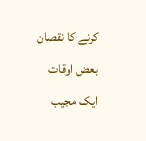کرنے کا نقصان بعض اوقات ایک مجیب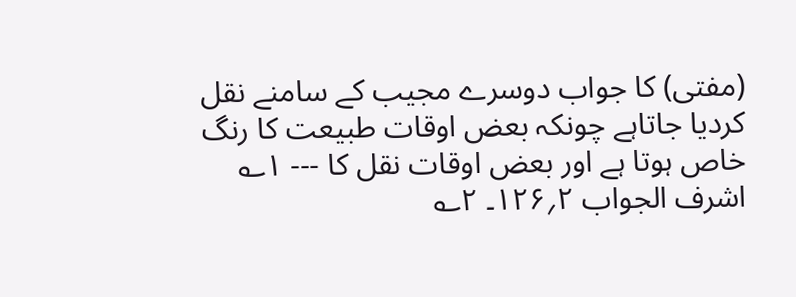(مفتی) کا جواب دوسرے مجیب کے سامنے نقل کردیا جاتاہے چونکہ بعض اوقات طبیعت کا رنگ خاص ہوتا ہے اور بعض اوقات نقل کا --- ۱؎ اشرف الجواب ۲؍۱۲۶۔ ۲؎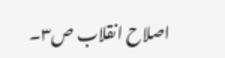اصلاح انقلاب ص۳۔